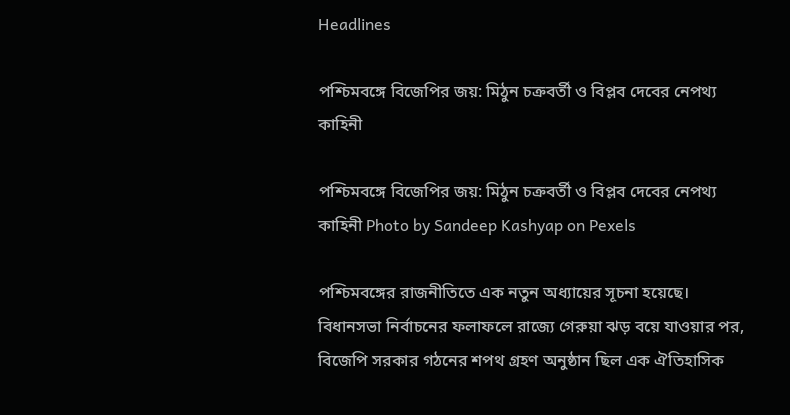Headlines

পশ্চিমবঙ্গে বিজেপির জয়: মিঠুন চক্রবর্তী ও বিপ্লব দেবের নেপথ্য কাহিনী

পশ্চিমবঙ্গে বিজেপির জয়: মিঠুন চক্রবর্তী ও বিপ্লব দেবের নেপথ্য কাহিনী Photo by Sandeep Kashyap on Pexels

পশ্চিমবঙ্গের রাজনীতিতে এক নতুন অধ্যায়ের সূচনা হয়েছে। বিধানসভা নির্বাচনের ফলাফলে রাজ্যে গেরুয়া ঝড় বয়ে যাওয়ার পর, বিজেপি সরকার গঠনের শপথ গ্রহণ অনুষ্ঠান ছিল এক ঐতিহাসিক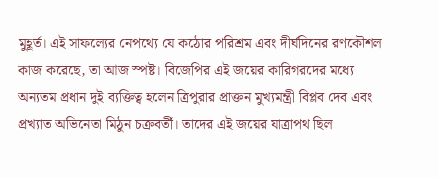মুহূর্ত। এই সাফল্যের নেপথ্যে যে কঠোর পরিশ্রম এবং দীর্ঘদিনের রণকৌশল কাজ করেছে, তা আজ স্পষ্ট। বিজেপির এই জয়ের কারিগরদের মধ্যে অন্যতম প্রধান দুই ব্যক্তিত্ব হলেন ত্রিপুরার প্রাক্তন মুখ্যমন্ত্রী বিপ্লব দেব এবং প্রখ্যাত অভিনেতা মিঠুন চক্রবর্তী। তাদের এই জয়ের যাত্রাপথ ছিল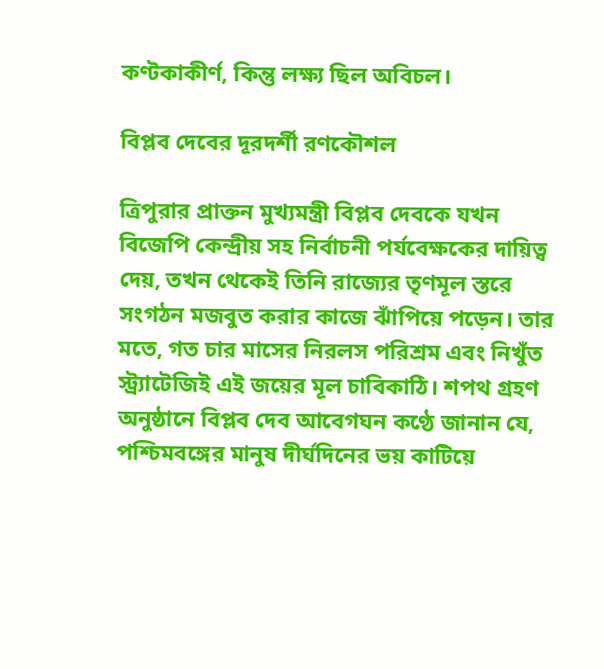কণ্টকাকীর্ণ, কিন্তু লক্ষ্য ছিল অবিচল।

বিপ্লব দেবের দূরদর্শী রণকৌশল

ত্রিপুরার প্রাক্তন মুখ্যমন্ত্রী বিপ্লব দেবকে যখন বিজেপি কেন্দ্রীয় সহ নির্বাচনী পর্যবেক্ষকের দায়িত্ব দেয়, তখন থেকেই তিনি রাজ্যের তৃণমূল স্তরে সংগঠন মজবুত করার কাজে ঝাঁপিয়ে পড়েন। তার মতে, গত চার মাসের নিরলস পরিশ্রম এবং নিখুঁত স্ট্র্যাটেজিই এই জয়ের মূল চাবিকাঠি। শপথ গ্রহণ অনুষ্ঠানে বিপ্লব দেব আবেগঘন কণ্ঠে জানান যে, পশ্চিমবঙ্গের মানুষ দীর্ঘদিনের ভয় কাটিয়ে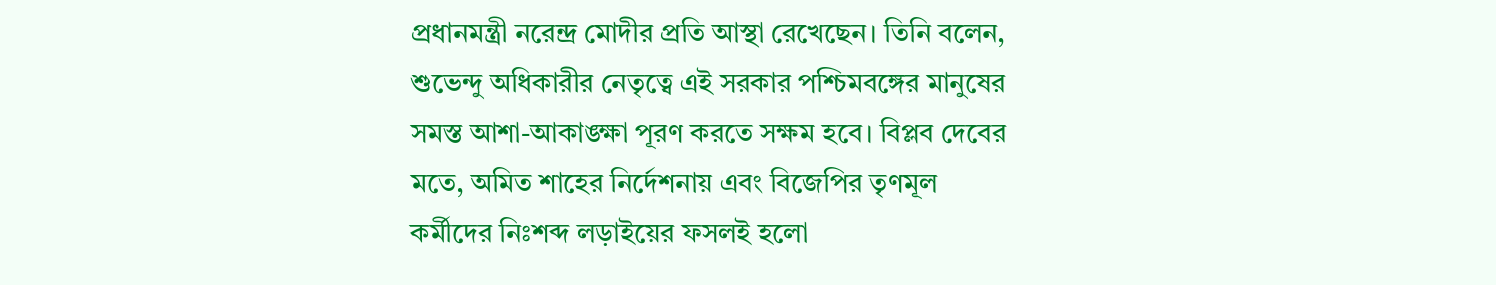প্রধানমন্ত্রী নরেন্দ্র মোদীর প্রতি আস্থা রেখেছেন। তিনি বলেন, শুভেন্দু অধিকারীর নেতৃত্বে এই সরকার পশ্চিমবঙ্গের মানুষের সমস্ত আশা-আকাঙ্ক্ষা পূরণ করতে সক্ষম হবে। বিপ্লব দেবের মতে, অমিত শাহের নির্দেশনায় এবং বিজেপির তৃণমূল কর্মীদের নিঃশব্দ লড়াইয়ের ফসলই হলো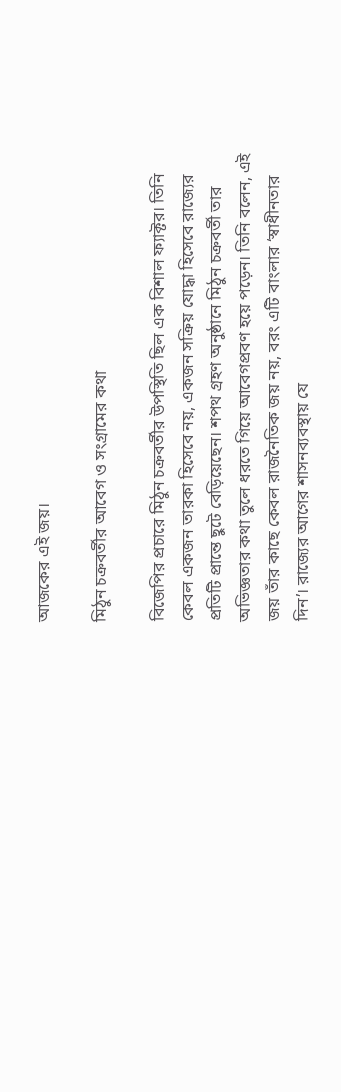আজকের এই জয়।

মিঠুন চক্রবর্তীর আবেগ ও সংগ্রামের কথা

বিজেপির প্রচারে মিঠুন চক্রবর্তীর উপস্থিতি ছিল এক বিশাল ফ্যাক্টর। তিনি কেবল একজন তারকা হিসেবে নয়, একজন সক্রিয় যোদ্ধা হিসেবে রাজ্যের প্রতিটি প্রান্তে ছুটে বেড়িয়েছেন। শপথ গ্রহণ অনুষ্ঠানে মিঠুন চক্রবর্তী তার অভিজ্ঞতার কথা তুলে ধরতে গিয়ে আবেগপ্রবণ হয়ে পড়েন। তিনি বলেন, এই জয় তাঁর কাছে কেবল রাজনৈতিক জয় নয়, বরং এটি বাংলার ‘স্বাধীনতার দিন’। রাজ্যের আগের শাসনব্যবস্থায় যে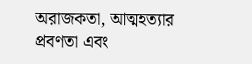অরাজকতা, আত্মহত্যার প্রবণতা এবং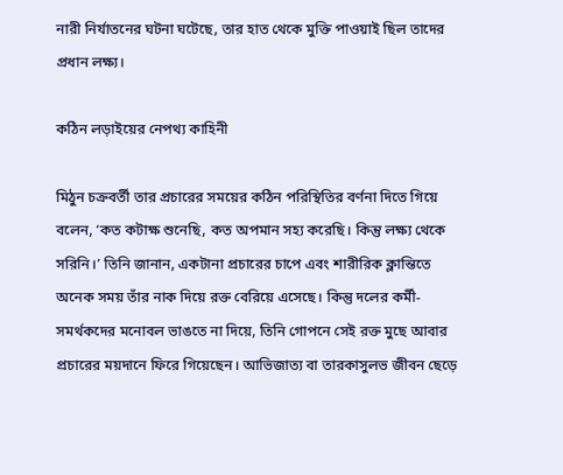নারী নির্যাতনের ঘটনা ঘটেছে, তার হাত থেকে মুক্তি পাওয়াই ছিল তাদের প্রধান লক্ষ্য।

কঠিন লড়াইয়ের নেপথ্য কাহিনী

মিঠুন চক্রবর্তী তার প্রচারের সময়ের কঠিন পরিস্থিতির বর্ণনা দিতে গিয়ে বলেন, ‘কত কটাক্ষ শুনেছি, কত অপমান সহ্য করেছি। কিন্তু লক্ষ্য থেকে সরিনি।’ তিনি জানান, একটানা প্রচারের চাপে এবং শারীরিক ক্লান্তিতে অনেক সময় তাঁর নাক দিয়ে রক্ত বেরিয়ে এসেছে। কিন্তু দলের কর্মী-সমর্থকদের মনোবল ভাঙতে না দিয়ে, তিনি গোপনে সেই রক্ত মুছে আবার প্রচারের ময়দানে ফিরে গিয়েছেন। আভিজাত্য বা তারকাসুলভ জীবন ছেড়ে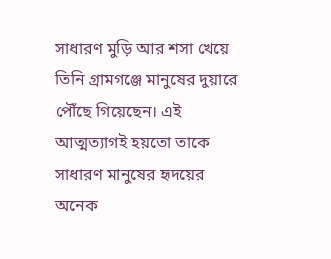সাধারণ মুড়ি আর শসা খেয়ে তিনি গ্রামগঞ্জে মানুষের দুয়ারে পৌঁছে গিয়েছেন। এই আত্মত্যাগই হয়তো তাকে সাধারণ মানুষের হৃদয়ের অনেক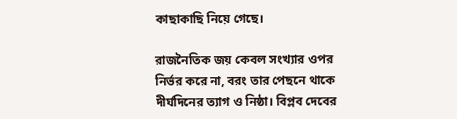কাছাকাছি নিয়ে গেছে।

রাজনৈতিক জয় কেবল সংখ্যার ওপর নির্ভর করে না, বরং তার পেছনে থাকে দীর্ঘদিনের ত্যাগ ও নিষ্ঠা। বিপ্লব দেবের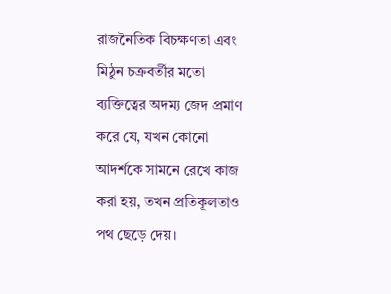রাজনৈতিক বিচক্ষণতা এবং মিঠুন চক্রবর্তীর মতো ব্যক্তিত্বের অদম্য জেদ প্রমাণ করে যে, যখন কোনো আদর্শকে সামনে রেখে কাজ করা হয়, তখন প্রতিকূলতাও পথ ছেড়ে দেয়।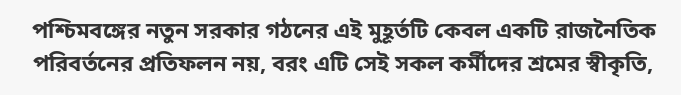পশ্চিমবঙ্গের নতুন সরকার গঠনের এই মুহূর্তটি কেবল একটি রাজনৈতিক পরিবর্তনের প্রতিফলন নয়, বরং এটি সেই সকল কর্মীদের শ্রমের স্বীকৃতি,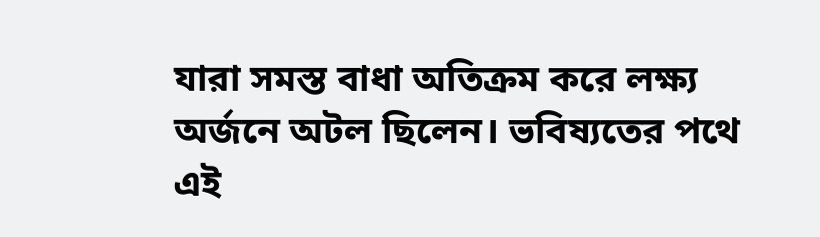যারা সমস্ত বাধা অতিক্রম করে লক্ষ্য অর্জনে অটল ছিলেন। ভবিষ্যতের পথে এই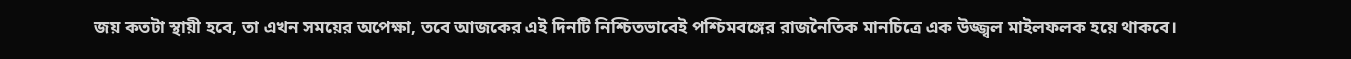জয় কতটা স্থায়ী হবে, তা এখন সময়ের অপেক্ষা, তবে আজকের এই দিনটি নিশ্চিতভাবেই পশ্চিমবঙ্গের রাজনৈতিক মানচিত্রে এক উজ্জ্বল মাইলফলক হয়ে থাকবে।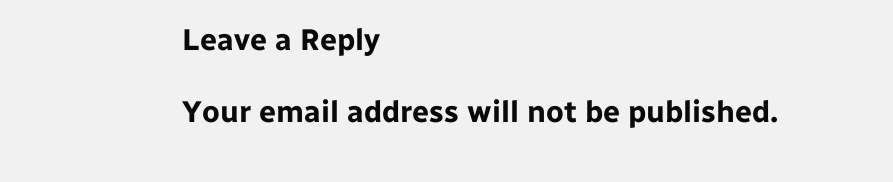Leave a Reply

Your email address will not be published.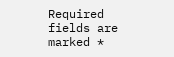Required fields are marked *